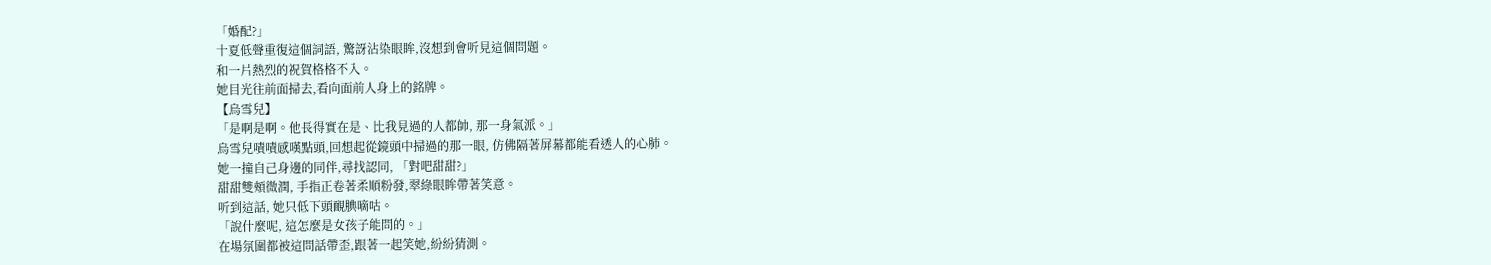「婚配?」
十夏低聲重復這個詞語, 驚訝沾染眼眸,沒想到會听見這個問題。
和一片熱烈的祝賀格格不入。
她目光往前面掃去,看向面前人身上的銘牌。
【烏雪兒】
「是啊是啊。他長得實在是、比我見過的人都帥, 那一身氣派。」
烏雪兒嘖嘖感嘆點頭,回想起從鏡頭中掃過的那一眼, 仿佛隔著屏幕都能看透人的心肺。
她一撞自己身邊的同伴,尋找認同, 「對吧甜甜?」
甜甜雙頰微潤, 手指正卷著柔順粉發,翠綠眼眸帶著笑意。
听到這話, 她只低下頭靦腆嘀咕。
「說什麼呢, 這怎麼是女孩子能問的。」
在場氛圍都被這問話帶歪,跟著一起笑她,紛紛猜測。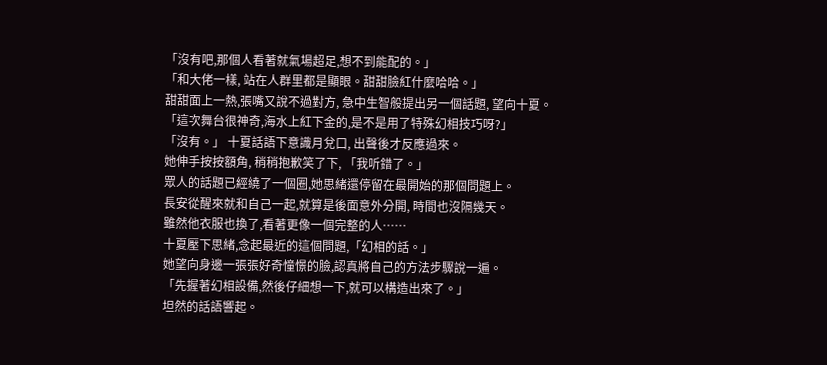「沒有吧,那個人看著就氣場超足,想不到能配的。」
「和大佬一樣, 站在人群里都是顯眼。甜甜臉紅什麼哈哈。」
甜甜面上一熱,張嘴又說不過對方, 急中生智般提出另一個話題, 望向十夏。
「這次舞台很神奇,海水上紅下金的,是不是用了特殊幻相技巧呀?」
「沒有。」 十夏話語下意識月兌口, 出聲後才反應過來。
她伸手按按額角, 稍稍抱歉笑了下, 「我听錯了。」
眾人的話題已經繞了一個圈,她思緒還停留在最開始的那個問題上。
長安從醒來就和自己一起,就算是後面意外分開, 時間也沒隔幾天。
雖然他衣服也換了,看著更像一個完整的人……
十夏壓下思緒,念起最近的這個問題,「幻相的話。」
她望向身邊一張張好奇憧憬的臉,認真將自己的方法步驟說一遍。
「先握著幻相設備,然後仔細想一下,就可以構造出來了。」
坦然的話語響起。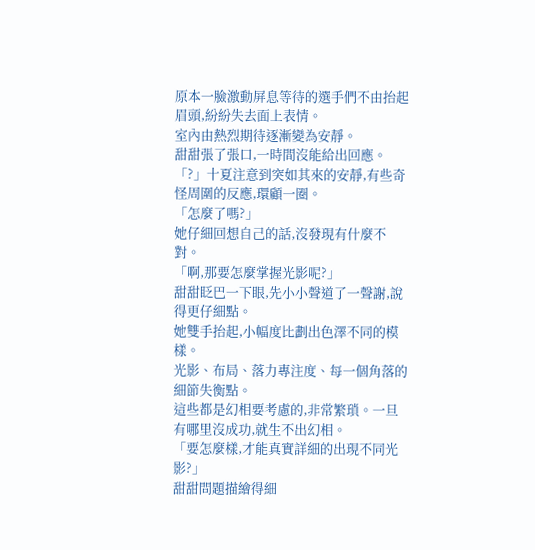原本一臉激動屏息等待的選手們不由抬起眉頭,紛紛失去面上表情。
室內由熱烈期待逐漸變為安靜。
甜甜張了張口,一時間沒能給出回應。
「?」十夏注意到突如其來的安靜,有些奇怪周圍的反應,環顧一圈。
「怎麼了嗎?」
她仔細回想自己的話,沒發現有什麼不對。
「啊,那要怎麼掌握光影呢?」
甜甜眨巴一下眼,先小小聲道了一聲謝,說得更仔細點。
她雙手抬起,小幅度比劃出色澤不同的模樣。
光影、布局、落力專注度、每一個角落的細節失衡點。
這些都是幻相要考慮的,非常繁瑣。一旦有哪里沒成功,就生不出幻相。
「要怎麼樣,才能真實詳細的出現不同光影?」
甜甜問題描繪得細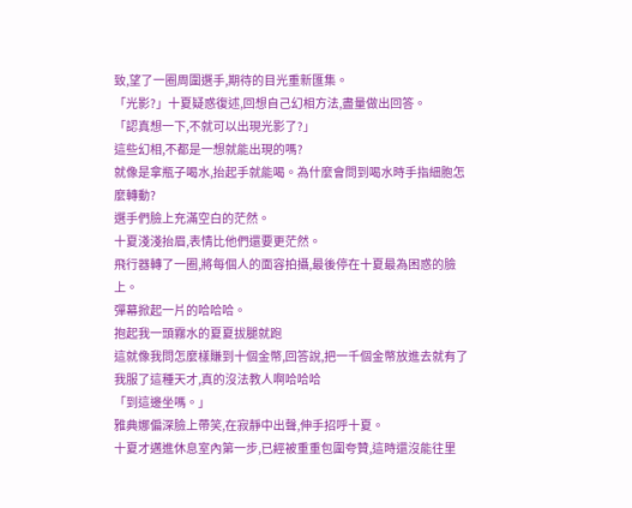致,望了一圈周圍選手,期待的目光重新匯集。
「光影?」十夏疑惑復述,回想自己幻相方法,盡量做出回答。
「認真想一下,不就可以出現光影了?」
這些幻相,不都是一想就能出現的嗎?
就像是拿瓶子喝水,抬起手就能喝。為什麼會問到喝水時手指細胞怎麼轉動?
選手們臉上充滿空白的茫然。
十夏淺淺抬眉,表情比他們還要更茫然。
飛行器轉了一圈,將每個人的面容拍攝,最後停在十夏最為困惑的臉上。
彈幕掀起一片的哈哈哈。
抱起我一頭霧水的夏夏拔腿就跑
這就像我問怎麼樣賺到十個金幣,回答說,把一千個金幣放進去就有了
我服了這種天才,真的沒法教人啊哈哈哈
「到這邊坐嗎。」
雅典娜偏深臉上帶笑,在寂靜中出聲,伸手招呼十夏。
十夏才邁進休息室內第一步,已經被重重包圍夸贊,這時還沒能往里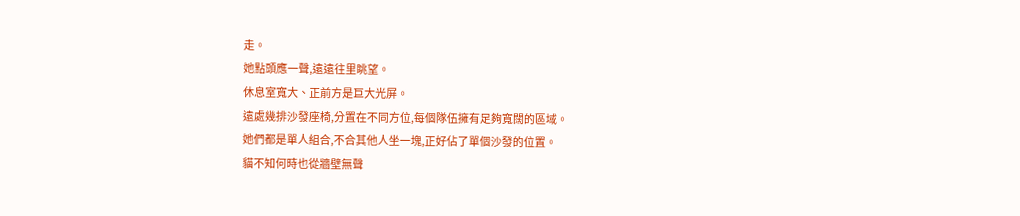走。
她點頭應一聲,遠遠往里眺望。
休息室寬大、正前方是巨大光屏。
遠處幾排沙發座椅,分置在不同方位,每個隊伍擁有足夠寬闊的區域。
她們都是單人組合,不合其他人坐一塊,正好佔了單個沙發的位置。
貓不知何時也從牆壁無聲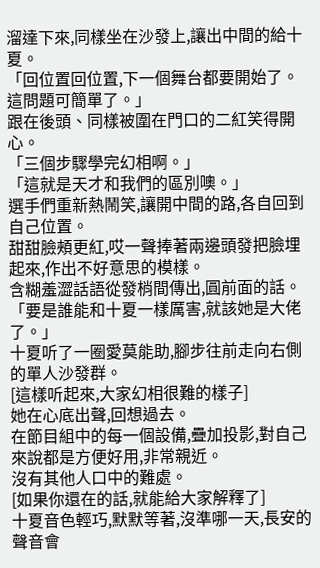溜達下來,同樣坐在沙發上,讓出中間的給十夏。
「回位置回位置,下一個舞台都要開始了。這問題可簡單了。」
跟在後頭、同樣被圍在門口的二紅笑得開心。
「三個步驟學完幻相啊。」
「這就是天才和我們的區別噢。」
選手們重新熱鬧笑,讓開中間的路,各自回到自己位置。
甜甜臉頰更紅,哎一聲捧著兩邊頭發把臉埋起來,作出不好意思的模樣。
含糊羞澀話語從發梢間傳出,圓前面的話。
「要是誰能和十夏一樣厲害,就該她是大佬了。」
十夏听了一圈愛莫能助,腳步往前走向右側的單人沙發群。
[這樣听起來,大家幻相很難的樣子]
她在心底出聲,回想過去。
在節目組中的每一個設備,疊加投影,對自己來說都是方便好用,非常親近。
沒有其他人口中的難處。
[如果你還在的話,就能給大家解釋了]
十夏音色輕巧,默默等著,沒準哪一天,長安的聲音會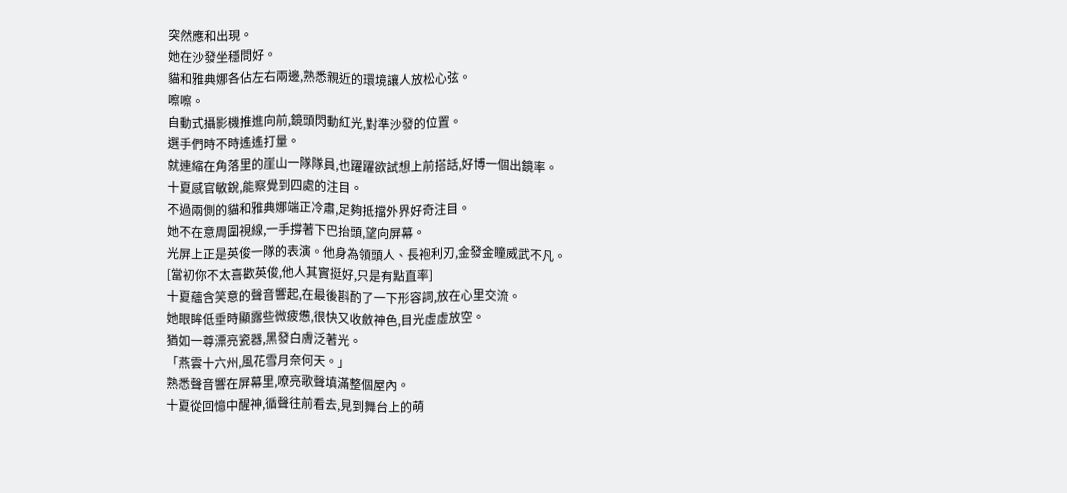突然應和出現。
她在沙發坐穩問好。
貓和雅典娜各佔左右兩邊,熟悉親近的環境讓人放松心弦。
嚓嚓。
自動式攝影機推進向前,鏡頭閃動紅光,對準沙發的位置。
選手們時不時遙遙打量。
就連縮在角落里的崖山一隊隊員,也躍躍欲試想上前搭話,好博一個出鏡率。
十夏感官敏銳,能察覺到四處的注目。
不過兩側的貓和雅典娜端正冷肅,足夠抵擋外界好奇注目。
她不在意周圍視線,一手撐著下巴抬頭,望向屏幕。
光屏上正是英俊一隊的表演。他身為領頭人、長袍利刃,金發金瞳威武不凡。
[當初你不太喜歡英俊,他人其實挺好,只是有點直率]
十夏蘊含笑意的聲音響起,在最後斟酌了一下形容詞,放在心里交流。
她眼眸低垂時顯露些微疲憊,很快又收斂神色,目光虛虛放空。
猶如一尊漂亮瓷器,黑發白膚泛著光。
「燕雲十六州,風花雪月奈何天。」
熟悉聲音響在屏幕里,嘹亮歌聲填滿整個屋內。
十夏從回憶中醒神,循聲往前看去,見到舞台上的萌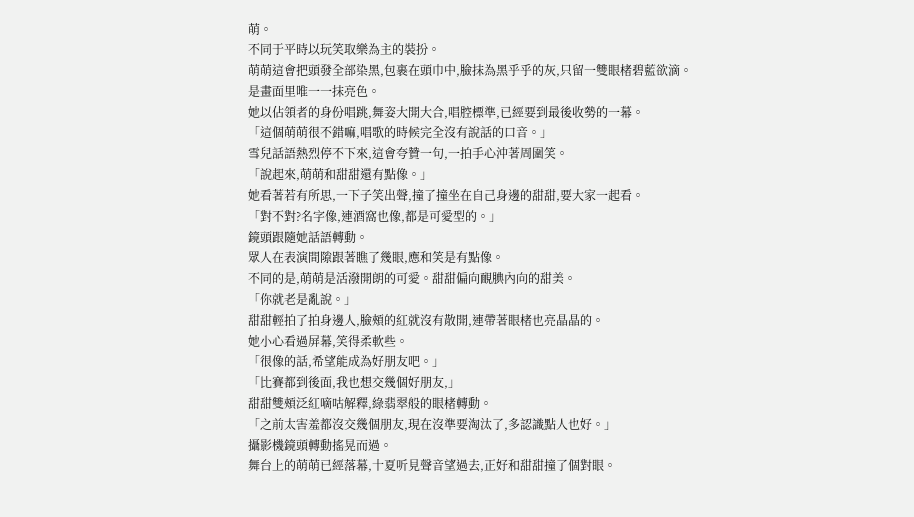萌。
不同于平時以玩笑取樂為主的裝扮。
萌萌這會把頭發全部染黑,包裹在頭巾中,臉抹為黑乎乎的灰,只留一雙眼楮碧藍欲滴。
是畫面里唯一一抹亮色。
她以佔領者的身份唱跳,舞姿大開大合,唱腔標準,已經要到最後收勢的一幕。
「這個萌萌很不錯嘛,唱歌的時候完全沒有說話的口音。」
雪兒話語熱烈停不下來,這會夸贊一句,一拍手心沖著周圍笑。
「說起來,萌萌和甜甜還有點像。」
她看著若有所思,一下子笑出聲,撞了撞坐在自己身邊的甜甜,要大家一起看。
「對不對?名字像,連酒窩也像,都是可愛型的。」
鏡頭跟隨她話語轉動。
眾人在表演間隙跟著瞧了幾眼,應和笑是有點像。
不同的是,萌萌是活潑開朗的可愛。甜甜偏向靦腆內向的甜美。
「你就老是亂說。」
甜甜輕拍了拍身邊人,臉頰的紅就沒有散開,連帶著眼楮也亮晶晶的。
她小心看過屏幕,笑得柔軟些。
「很像的話,希望能成為好朋友吧。」
「比賽都到後面,我也想交幾個好朋友,」
甜甜雙頰泛紅嘀咕解釋,綠翡翠般的眼楮轉動。
「之前太害羞都沒交幾個朋友,現在沒準要淘汰了,多認識點人也好。」
攝影機鏡頭轉動搖晃而過。
舞台上的萌萌已經落幕,十夏听見聲音望過去,正好和甜甜撞了個對眼。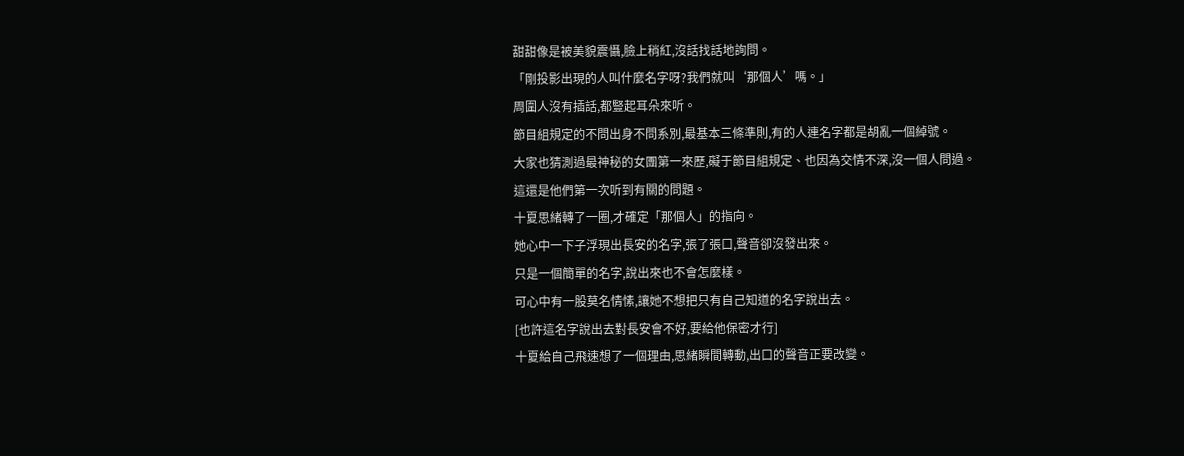甜甜像是被美貌震懾,臉上稍紅,沒話找話地詢問。
「剛投影出現的人叫什麼名字呀?我們就叫‘那個人’嗎。」
周圍人沒有插話,都豎起耳朵來听。
節目組規定的不問出身不問系別,最基本三條準則,有的人連名字都是胡亂一個綽號。
大家也猜測過最神秘的女團第一來歷,礙于節目組規定、也因為交情不深,沒一個人問過。
這還是他們第一次听到有關的問題。
十夏思緒轉了一圈,才確定「那個人」的指向。
她心中一下子浮現出長安的名字,張了張口,聲音卻沒發出來。
只是一個簡單的名字,說出來也不會怎麼樣。
可心中有一股莫名情愫,讓她不想把只有自己知道的名字說出去。
[也許這名字說出去對長安會不好,要給他保密才行]
十夏給自己飛速想了一個理由,思緒瞬間轉動,出口的聲音正要改變。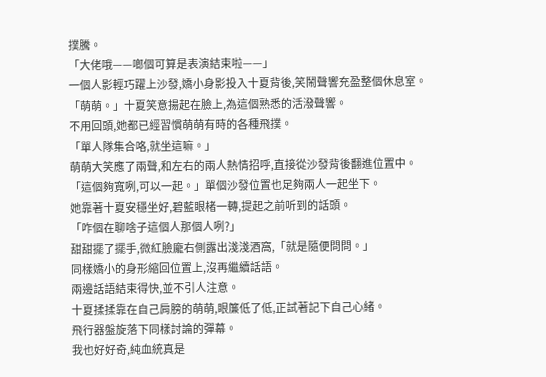撲騰。
「大佬哦——啷個可算是表演結束啦——」
一個人影輕巧躍上沙發,嬌小身影投入十夏背後,笑鬧聲響充盈整個休息室。
「萌萌。」十夏笑意揚起在臉上,為這個熟悉的活潑聲響。
不用回頭,她都已經習慣萌萌有時的各種飛撲。
「單人隊集合咯,就坐這嘛。」
萌萌大笑應了兩聲,和左右的兩人熱情招呼,直接從沙發背後翻進位置中。
「這個夠寬咧,可以一起。」單個沙發位置也足夠兩人一起坐下。
她靠著十夏安穩坐好,碧藍眼楮一轉,提起之前听到的話頭。
「咋個在聊啥子這個人那個人咧?」
甜甜擺了擺手,微紅臉龐右側露出淺淺酒窩,「就是隨便問問。」
同樣嬌小的身形縮回位置上,沒再繼續話語。
兩邊話語結束得快,並不引人注意。
十夏揉揉靠在自己肩膀的萌萌,眼簾低了低,正試著記下自己心緒。
飛行器盤旋落下同樣討論的彈幕。
我也好好奇,純血統真是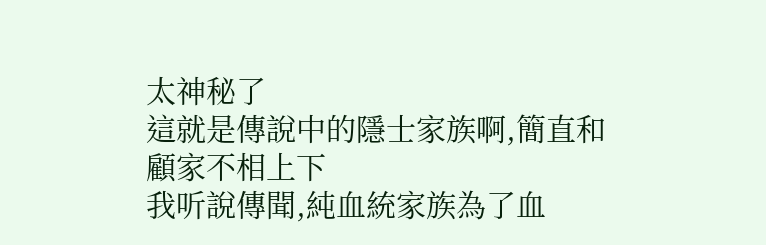太神秘了
這就是傳說中的隱士家族啊,簡直和顧家不相上下
我听說傳聞,純血統家族為了血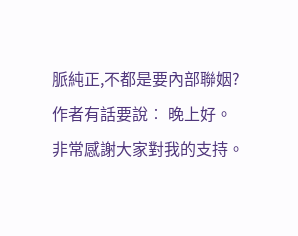脈純正,不都是要內部聯姻?
作者有話要說︰ 晚上好。
非常感謝大家對我的支持。